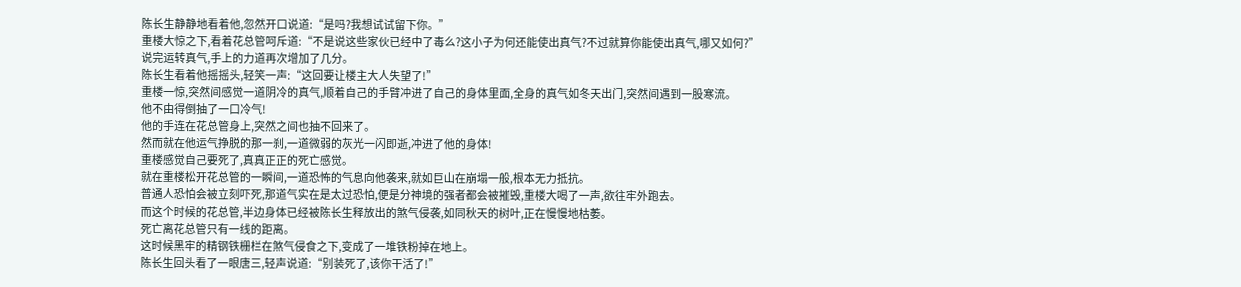陈长生静静地看着他,忽然开口说道:“是吗?我想试试留下你。”
重楼大惊之下,看着花总管呵斥道:“不是说这些家伙已经中了毒么?这小子为何还能使出真气?不过就算你能使出真气,哪又如何?”
说完运转真气,手上的力道再次增加了几分。
陈长生看着他摇摇头,轻笑一声:“这回要让楼主大人失望了!”
重楼一惊,突然间感觉一道阴冷的真气,顺着自己的手臂冲进了自己的身体里面,全身的真气如冬天出门,突然间遇到一股寒流。
他不由得倒抽了一口冷气!
他的手连在花总管身上,突然之间也抽不回来了。
然而就在他运气挣脱的那一刹,一道微弱的灰光一闪即逝,冲进了他的身体!
重楼感觉自己要死了,真真正正的死亡感觉。
就在重楼松开花总管的一瞬间,一道恐怖的气息向他袭来,就如巨山在崩塌一般,根本无力抵抗。
普通人恐怕会被立刻吓死,那道气实在是太过恐怕,便是分神境的强者都会被摧毁,重楼大喝了一声,欲往牢外跑去。
而这个时候的花总管,半边身体已经被陈长生释放出的煞气侵袭,如同秋天的树叶,正在慢慢地枯萎。
死亡离花总管只有一线的距离。
这时候黑牢的精钢铁栅栏在煞气侵食之下,变成了一堆铁粉掉在地上。
陈长生回头看了一眼唐三,轻声说道:“别装死了,该你干活了!”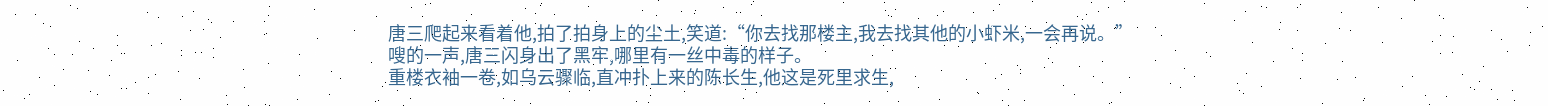唐三爬起来看着他,拍了拍身上的尘土,笑道:“你去找那楼主,我去找其他的小虾米,一会再说。”
嗖的一声,唐三闪身出了黑牢,哪里有一丝中毒的样子。
重楼衣袖一卷,如乌云骤临,直冲扑上来的陈长生,他这是死里求生,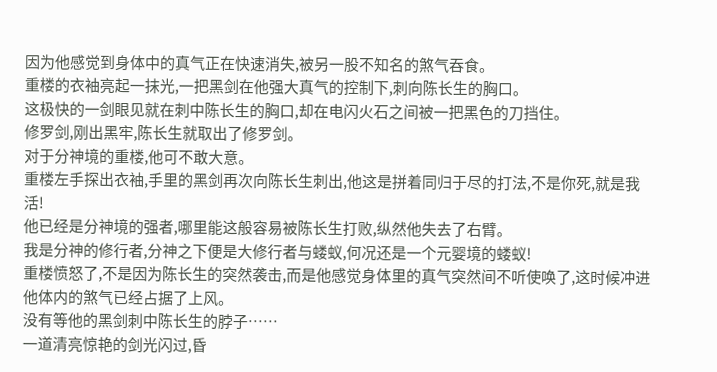因为他感觉到身体中的真气正在快速消失,被另一股不知名的煞气吞食。
重楼的衣袖亮起一抹光,一把黑剑在他强大真气的控制下,刺向陈长生的胸口。
这极快的一剑眼见就在刺中陈长生的胸口,却在电闪火石之间被一把黑色的刀挡住。
修罗剑,刚出黑牢,陈长生就取出了修罗剑。
对于分神境的重楼,他可不敢大意。
重楼左手探出衣袖,手里的黑剑再次向陈长生刺出,他这是拼着同归于尽的打法,不是你死,就是我活!
他已经是分神境的强者,哪里能这般容易被陈长生打败,纵然他失去了右臂。
我是分神的修行者,分神之下便是大修行者与蝼蚁,何况还是一个元婴境的蝼蚁!
重楼愤怒了,不是因为陈长生的突然袭击,而是他感觉身体里的真气突然间不听使唤了,这时候冲进他体内的煞气已经占据了上风。
没有等他的黑剑刺中陈长生的脖子……
一道清亮惊艳的剑光闪过,昏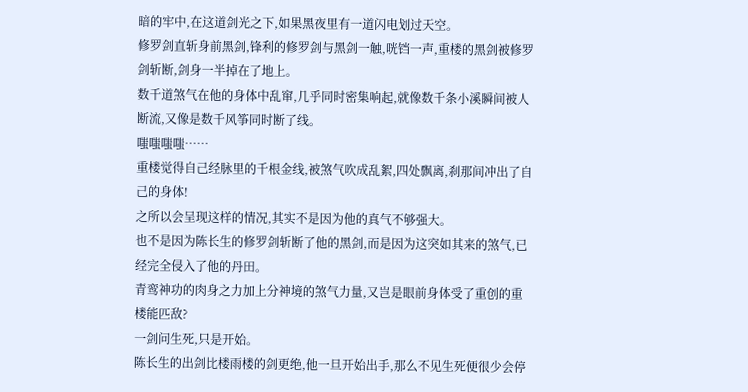暗的牢中,在这道剑光之下,如果黑夜里有一道闪电划过天空。
修罗剑直斩身前黑剑,锋利的修罗剑与黑剑一触,咣铛一声,重楼的黑剑被修罗剑斩断,剑身一半掉在了地上。
数千道煞气在他的身体中乱窜,几乎同时密集响起,就像数千条小溪瞬间被人断流,又像是数千风筝同时断了线。
嗤嗤嗤嗤……
重楼觉得自己经脉里的千根金线,被煞气吹成乱絮,四处飘离,刹那间冲出了自己的身体!
之所以会呈现这样的情况,其实不是因为他的真气不够强大。
也不是因为陈长生的修罗剑斩断了他的黑剑,而是因为这突如其来的煞气,已经完全侵入了他的丹田。
青鸾神功的肉身之力加上分神境的煞气力量,又岂是眼前身体受了重创的重楼能匹敌?
一剑问生死,只是开始。
陈长生的出剑比楼雨楼的剑更绝,他一旦开始出手,那么不见生死便很少会停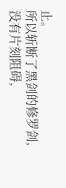止。
所以斩断了黑剑的修罗剑,没有片刻阻碍,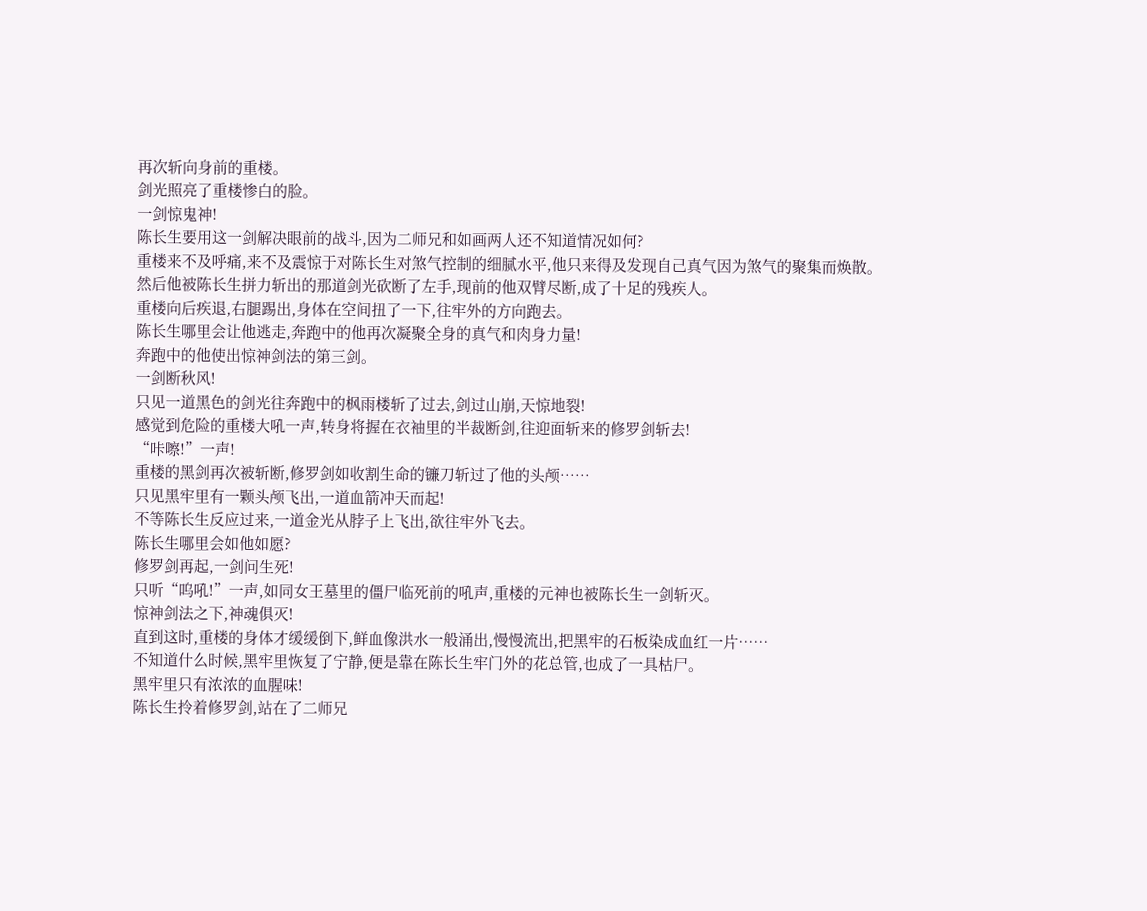再次斩向身前的重楼。
剑光照亮了重楼惨白的脸。
一剑惊鬼神!
陈长生要用这一剑解决眼前的战斗,因为二师兄和如画两人还不知道情况如何?
重楼来不及呼痛,来不及震惊于对陈长生对煞气控制的细腻水平,他只来得及发现自己真气因为煞气的聚集而焕散。
然后他被陈长生拼力斩出的那道剑光砍断了左手,现前的他双臂尽断,成了十足的残疾人。
重楼向后疾退,右腿踢出,身体在空间扭了一下,往牢外的方向跑去。
陈长生哪里会让他逃走,奔跑中的他再次凝聚全身的真气和肉身力量!
奔跑中的他使出惊神剑法的第三剑。
一剑断秋风!
只见一道黑色的剑光往奔跑中的枫雨楼斩了过去,剑过山崩,天惊地裂!
感觉到危险的重楼大吼一声,转身将握在衣袖里的半裁断剑,往迎面斩来的修罗剑斩去!
“咔嚓!”一声!
重楼的黑剑再次被斩断,修罗剑如收割生命的镰刀斩过了他的头颅……
只见黑牢里有一颗头颅飞出,一道血箭冲天而起!
不等陈长生反应过来,一道金光从脖子上飞出,欲往牢外飞去。
陈长生哪里会如他如愿?
修罗剑再起,一剑问生死!
只听“呜吼!”一声,如同女王墓里的僵尸临死前的吼声,重楼的元神也被陈长生一剑斩灭。
惊神剑法之下,神魂俱灭!
直到这时,重楼的身体才缓缓倒下,鲜血像洪水一般涌出,慢慢流出,把黑牢的石板染成血红一片……
不知道什么时候,黑牢里恢复了宁静,便是靠在陈长生牢门外的花总管,也成了一具枯尸。
黑牢里只有浓浓的血腥味!
陈长生拎着修罗剑,站在了二师兄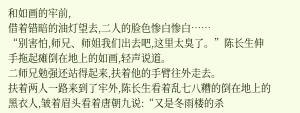和如画的牢前,
借着错暗的油灯望去,二人的脸色惨白惨白……
“别害怕,师兄、师姐我们出去吧,这里太臭了。”陈长生伸手拖起瘫倒在地上的如画,轻声说道。
二师兄勉强还站得起来,扶着他的手臂往外走去。
扶着两人一路来到了牢外,陈长生看着乱七八糟的倒在地上的黑衣人,皱着眉头看着唐朝九说:“又是冬雨楼的杀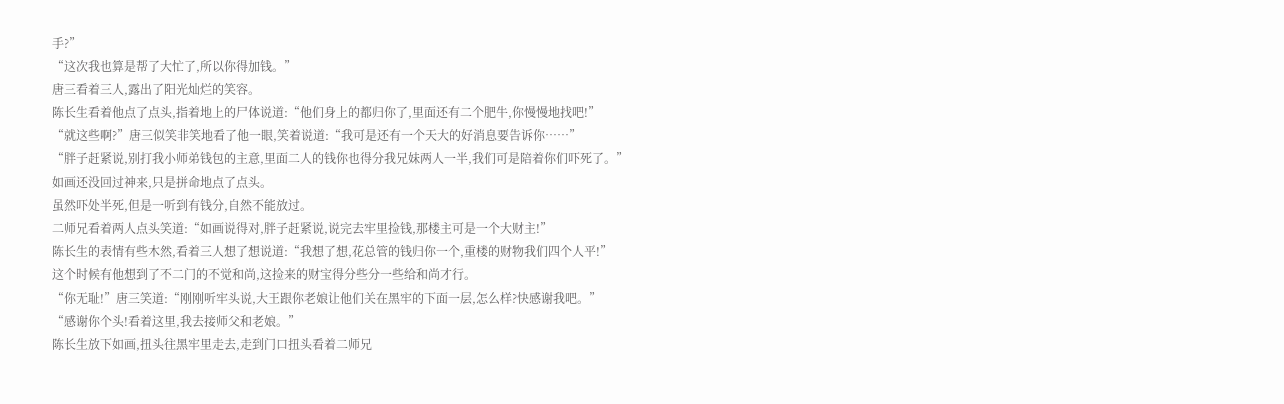手?”
“这次我也算是帮了大忙了,所以你得加钱。”
唐三看着三人,露出了阳光灿烂的笑容。
陈长生看着他点了点头,指着地上的尸体说道:“他们身上的都归你了,里面还有二个肥牛,你慢慢地找吧!”
“就这些啊?”唐三似笑非笑地看了他一眼,笑着说道:“我可是还有一个天大的好消息要告诉你……”
“胖子赶紧说,别打我小师弟钱包的主意,里面二人的钱你也得分我兄妹两人一半,我们可是陪着你们吓死了。”
如画还没回过神来,只是拼命地点了点头。
虽然吓处半死,但是一听到有钱分,自然不能放过。
二师兄看着两人点头笑道:“如画说得对,胖子赶紧说,说完去牢里捡钱,那楼主可是一个大财主!”
陈长生的表情有些木然,看着三人想了想说道:“我想了想,花总管的钱归你一个,重楼的财物我们四个人平!”
这个时候有他想到了不二门的不觉和尚,这捡来的财宝得分些分一些给和尚才行。
“你无耻!”唐三笑道:“刚刚听牢头说,大王跟你老娘让他们关在黑牢的下面一层,怎么样?快感谢我吧。”
“感谢你个头!看着这里,我去接师父和老娘。”
陈长生放下如画,扭头往黑牢里走去,走到门口扭头看着二师兄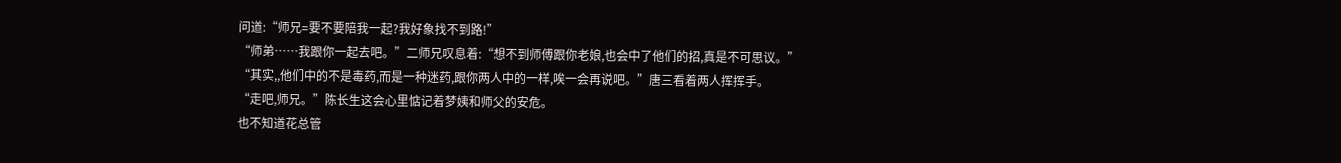问道:“师兄=要不要陪我一起?我好象找不到路!”
“师弟……我跟你一起去吧。”二师兄叹息着:“想不到师傅跟你老娘,也会中了他们的招,真是不可思议。”
“其实,,他们中的不是毒药,而是一种迷药,跟你两人中的一样,唉一会再说吧。”唐三看着两人挥挥手。
“走吧,师兄。”陈长生这会心里惦记着梦姨和师父的安危。
也不知道花总管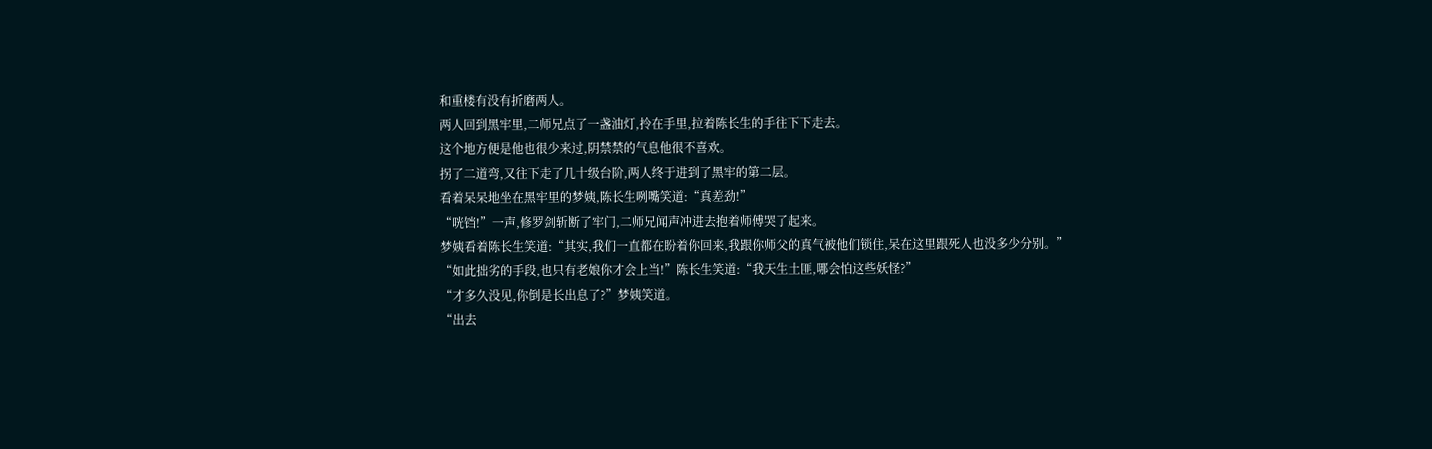和重楼有没有折磨两人。
两人回到黑牢里,二师兄点了一盏油灯,拎在手里,拉着陈长生的手往下下走去。
这个地方便是他也很少来过,阴禁禁的气息他很不喜欢。
拐了二道弯,又往下走了几十级台阶,两人终于进到了黑牢的第二层。
看着呆呆地坐在黑牢里的梦姨,陈长生咧嘴笑道:“真差劲!”
“咣铛!”一声,修罗剑斩断了牢门,二师兄闻声冲进去抱着师傅哭了起来。
梦姨看着陈长生笑道:“其实,我们一直都在盼着你回来,我跟你师父的真气被他们锁住,呆在这里跟死人也没多少分别。”
“如此拙劣的手段,也只有老娘你才会上当!”陈长生笑道:“我天生土匪,哪会怕这些妖怪?”
“才多久没见,你倒是长出息了?”梦姨笑道。
“出去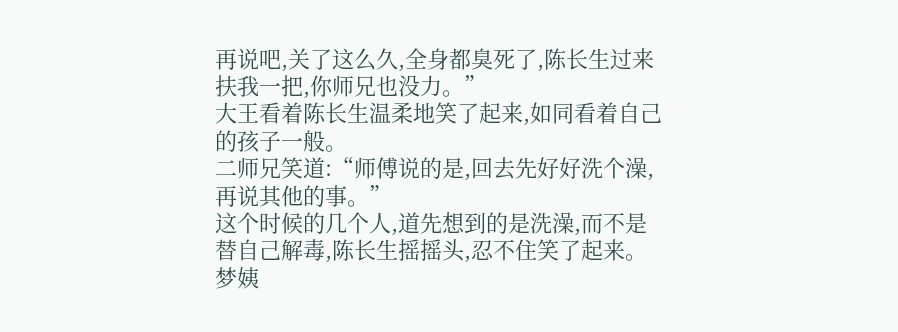再说吧,关了这么久,全身都臭死了,陈长生过来扶我一把,你师兄也没力。”
大王看着陈长生温柔地笑了起来,如同看着自己的孩子一般。
二师兄笑道:“师傅说的是,回去先好好洗个澡,再说其他的事。”
这个时候的几个人,道先想到的是洗澡,而不是替自己解毒,陈长生摇摇头,忍不住笑了起来。
梦姨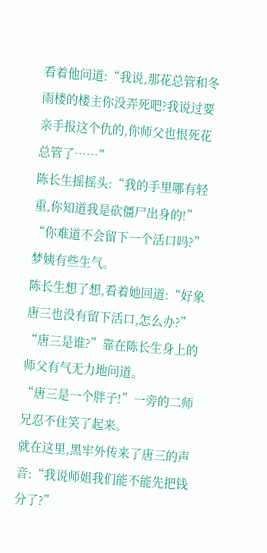看着他问道:“我说,那花总管和冬雨楼的楼主你没弄死吧?我说过要亲手报这个仇的,你师父也恨死花总管了……”
陈长生摇摇头:“我的手里哪有轻重,你知道我是砍僵尸出身的!”
“你难道不会留下一个活口吗?”梦姨有些生气。
陈长生想了想,看着她回道:“好象唐三也没有留下活口,怎么办?”
“唐三是谁?”靠在陈长生身上的师父有气无力地问道。
“唐三是一个胖子!”一旁的二师兄忍不住笑了起来。
就在这里,黑牢外传来了唐三的声音:“我说师姐我们能不能先把钱分了?”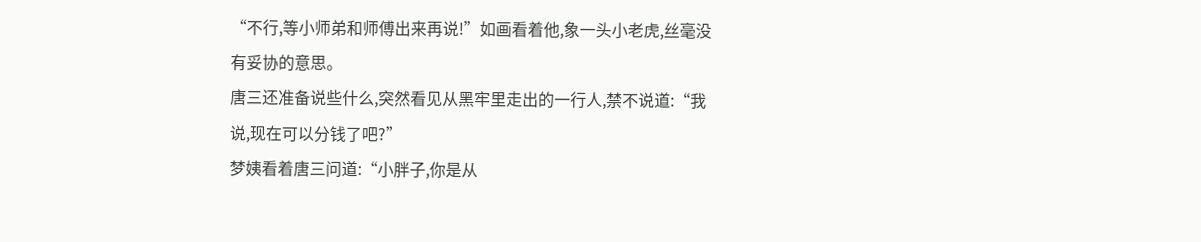“不行,等小师弟和师傅出来再说!”如画看着他,象一头小老虎,丝毫没有妥协的意思。
唐三还准备说些什么,突然看见从黑牢里走出的一行人,禁不说道:“我说,现在可以分钱了吧?”
梦姨看着唐三问道:“小胖子,你是从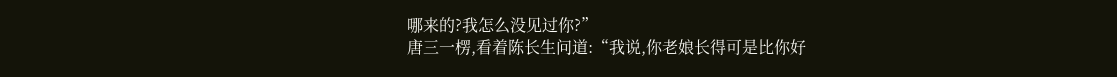哪来的?我怎么没见过你?”
唐三一楞,看着陈长生问道:“我说,你老娘长得可是比你好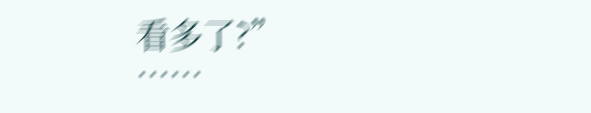看多了?”
……